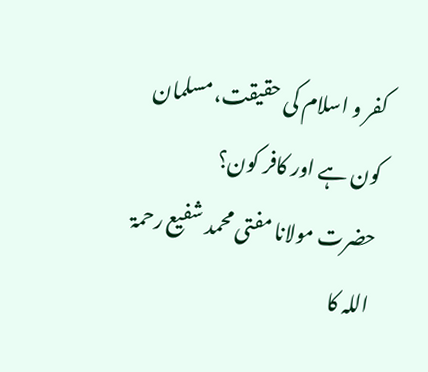کفر و اسلام کی حقیقت، مسلمان کون ہے اور کافر کون؟
حضرت مولانا مفتی محمد شفیع رحمۃ اللہ کا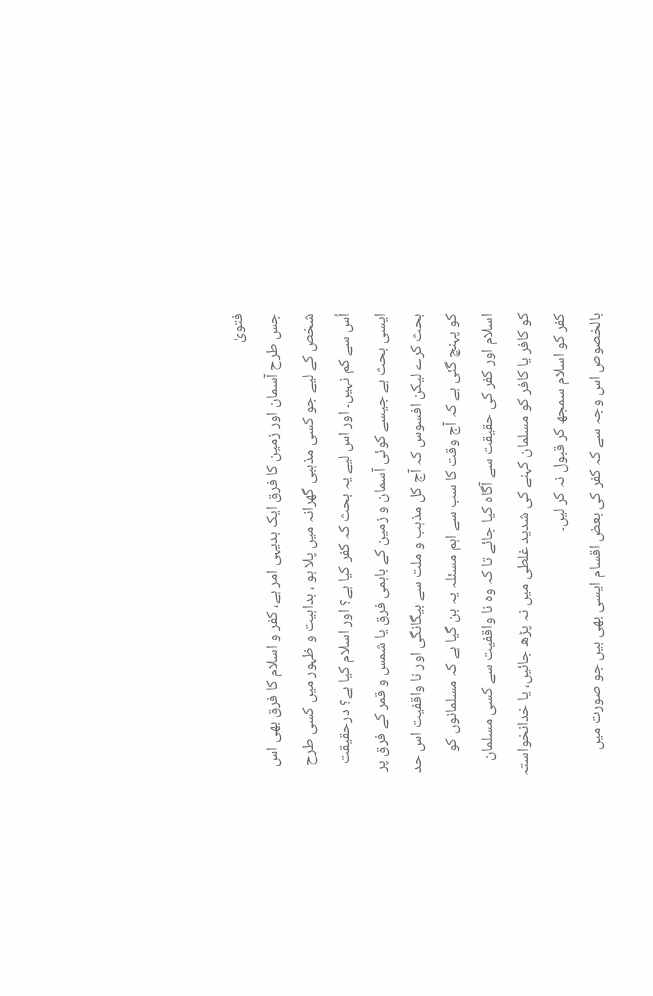فتویٰ
جس طرح آسمان اور زمین کا فرق ایک بدیہی امر ہے، کفر و اسلام کا فرق بھی اس شخص کے لیے جو کسی مذہبی گھرانہ میں پلا ہو ، بداہیت و ظہور میں کسی طرح اُس سے کم نہیں۔ اور اس لیے یہ بحث کہ کفر کیا ہے؟ اور اسلام کیا ہے؟ درحقیقت ایسی بحث ہے جیسے کوئی آسمان و زمین کے باہمی فرق یا شمس و قمر کے فرق پر بحث کرے لیکن افسوس کہ آج کل مذہب و ملت سے بیگانگی اور نا واقفیت اس حد کو پہنچ گئی ہے کہ آج وقت کا سب سے اہم مسئلہ یہ بن گیا ہے کہ مسلمانوں کو اسلام اور کفر کی حقیقت سے آگاہ کیا جائے تا کہ وہ نا واقفیت سے کسی مسلمان کو کافر یا کافر کو مسلمان کہنے کی شدید غلطی میں نہ پڑھ جائیں، یا خدانخواستہ کفر کو اسلام سمجھ کر قبول نہ کر لیں۔
بالخصوص اس وجہ سے کہ کفر کی بعض اقسام ایسی بھی ہیں جو صورت میں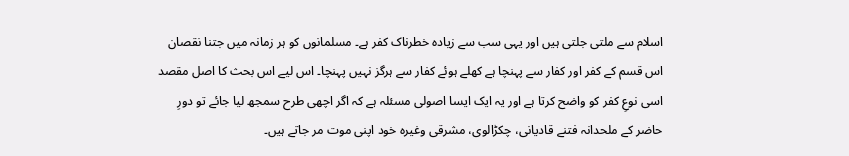اسلام سے ملتی جلتی ہیں اور یہی سب سے زیادہ خطرناک کفر ہے۔ مسلمانوں کو ہر زمانہ میں جتنا نقصان اس قسم کے کفر اور کفار سے پہنچا ہے کھلے ہوئے کفار سے ہرگز نہیں پہنچا۔ اس لیے اس بحث کا اصل مقصد اسی نوعِ کفر کو واضح کرتا ہے اور یہ ایک ایسا اصولی مسئلہ ہے کہ اگر اچھی طرح سمجھ لیا جائے تو دورِ حاضر کے ملحدانہ فتنے قادیانی، چکڑالوی، مشرقی وغیرہ خود اپنی موت مر جاتے ہیں۔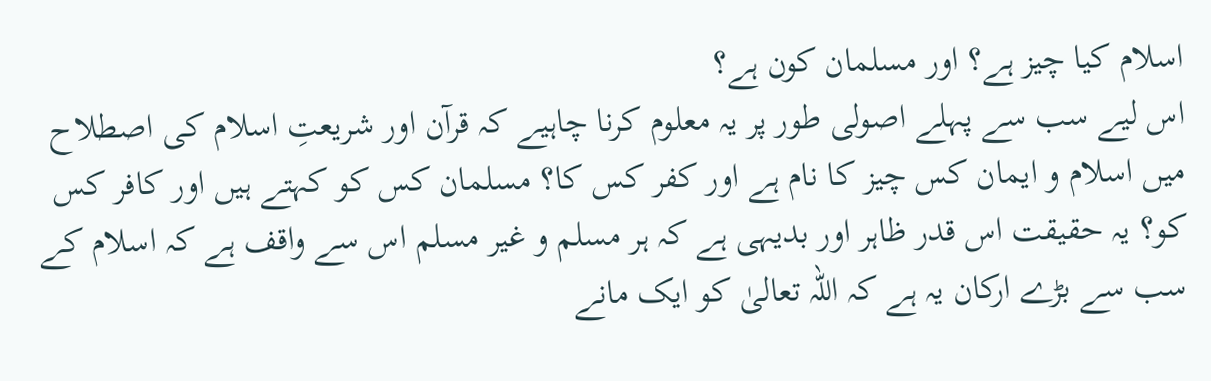اسلام کیا چیز ہے؟ اور مسلمان کون ہے؟
اس لیے سب سے پہلے اصولی طور پر یہ معلوم کرنا چاہیے کہ قرآن اور شریعتِ اسلام کی اصطلاح میں اسلام و ایمان کس چیز کا نام ہے اور کفر کس کا؟ مسلمان کس کو کہتے ہیں اور کافر کس کو؟ یہ حقیقت اس قدر ظاہر اور بدیہی ہے کہ ہر مسلم و غیر مسلم اس سے واقف ہے کہ اسلام کے سب سے بڑے ارکان یہ ہے کہ اللہ تعالیٰ کو ایک مانے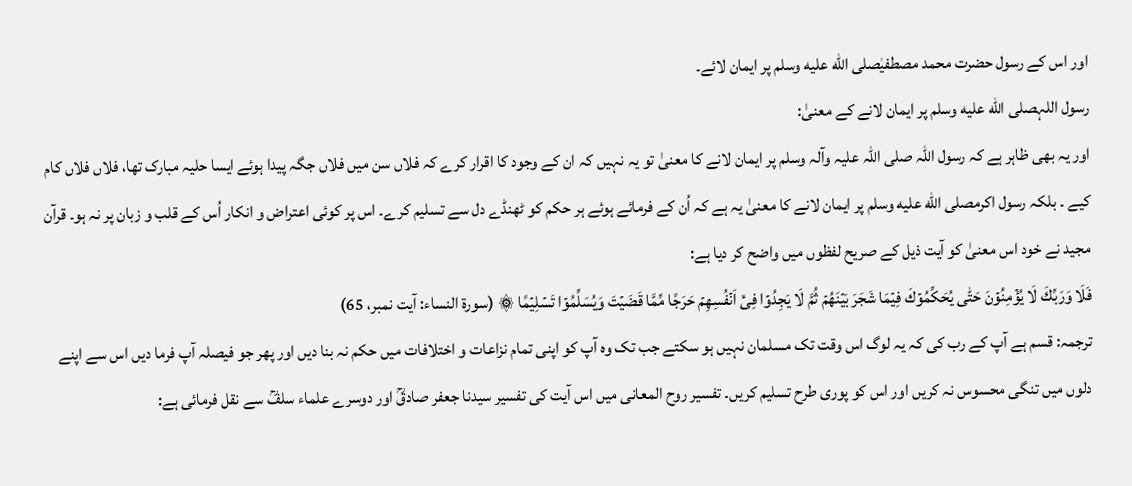اور اس کے رسول حضرت محمد مصطفیٰصلى الله عليه وسلم پر ایمان لائے۔
رسول اللہصلى الله عليه وسلم پر ایمان لانے کے معنیٰ:
اور یہ بھی ظاہر ہے کہ رسول اللہ صلی اللہ علیہ وآلہ وسلم پر ایمان لانے کا معنیٰ تو یہ نہیں کہ ان کے وجود کا اقرار کرے کہ فلاں سن میں فلاں جگہ پیدا ہوئے ایسا حلیہ مبارک تھا، فلاں فلاں کام کیے ۔ بلکہ رسول اکرمصلى الله عليه وسلم پر ایمان لانے کا معنیٰ یہ ہے کہ اُن کے فرمائے ہوئے ہر حکم کو ٹھنڈے دل سے تسلیم کرے۔ اس پر کوئی اعتراض و انکار اُس کے قلب و زبان پر نہ ہو۔ قرآن مجید نے خود اس معنیٰ کو آیت ذیل کے صریح لفظوں میں واضح کر دیا ہے:
فَلَا وَرَبِّكَ لَا يُؤۡمِنُوۡنَ حَتّٰى يُحَكِّمُوۡكَ فِيۡمَا شَجَرَ بَيۡنَهُمۡ ثُمَّ لَا يَجِدُوۡا فِىۡۤ اَنۡفُسِهِمۡ حَرَجًا مِّمَّا قَضَيۡتَ وَيُسَلِّمُوۡا تَسۡلِيۡمًا ۞ (سورۃ النساء: آیت نمبر، 65)
ترجمہ: قسم ہے آپ کے رب کی کہ یہ لوگ اس وقت تک مسلمان نہیں ہو سکتے جب تک وہ آپ کو اپنی تمام نزاعات و اختلافات میں حکم نہ بنا دیں اور پھر جو فیصلہ آپ فرما دیں اس سے اپنے دلوں میں تنگی محسوس نہ کریں اور اس کو پوری طرح تسلیم کریں۔ تفسیر روح المعانی میں اس آیت کی تفسیر سیدنا جعفر صادقؒ اور دوسرے علماء سلفؒ سے نقل فرمائی ہے: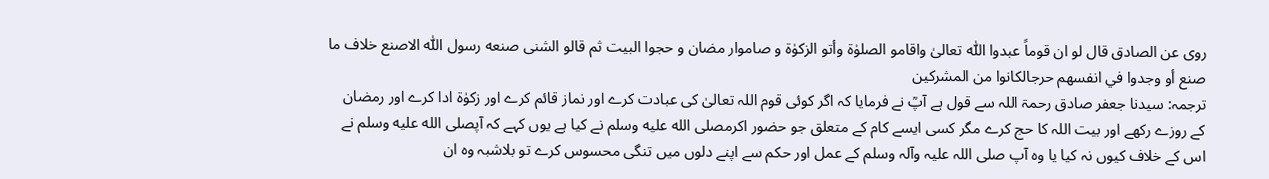روی عن الصادق قال لو ان قوماً عبدوا اللّٰه تعالیٰ واقامو الصلوٰة وأتو الزکوٰة و صاموار مضان و حجوا البيت ثم قالو الشنی صنعه رسول اللّٰه الاصنع خلاف ما صنع أو وجدوا في انفسهم حرجالكانوا من المشركين
ترجمہ: سیدنا جعفر صادق رحمۃ اللہ سے قول ہے آپؒ نے فرمایا کہ اگر کوئی قوم اللہ تعالیٰ کی عبادت کرے اور نماز قائم کرے اور زکوٰۃ ادا کرے اور رمضان کے روزے رکھے اور بیت اللہ کا حج کرے مگر کسی ایسے کام کے متعلق جو حضور اکرمصلى الله عليه وسلم نے کیا ہے یوں کہے کہ آپصلى الله عليه وسلم نے اس کے خلاف کیوں نہ کیا یا وہ آپ صلی اللہ علیہ وآلہ وسلم کے عمل اور حکم سے اپنے دلوں میں تنگی محسوس کرے تو بلاشبہ وہ ان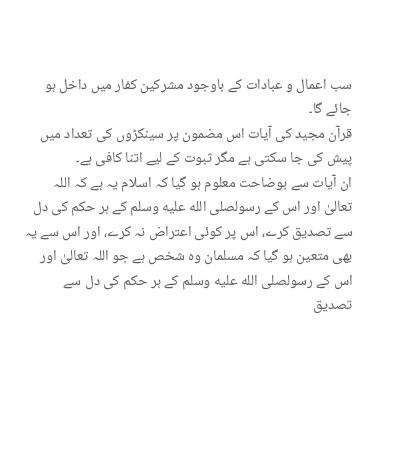سب اعمال و عبادات کے باوجود مشرکین کفار میں داخل ہو جائے گا۔
قرآن مجید کی آیات اس مضمون پر سینکڑوں کی تعداد میں پیش کی جا سکتی ہے مگر ثبوت کے لیے اتنا کافی ہے۔
ان آیات سے بوضاحت معلوم ہو گیا کہ اسلام یہ ہے کہ اللہ تعالیٰ اور اس کے رسولصلى الله عليه وسلم کے ہر حکم کی دل سے تصدیق کرے، اس پر کوئی اعتراض نہ کرے، اور اس سے یہ بھی متعین ہو گیا کہ مسلمان وہ شخص ہے جو اللہ تعالیٰ اور اس کے رسولصلى الله عليه وسلم کے ہر حکم کی دل سے تصدیق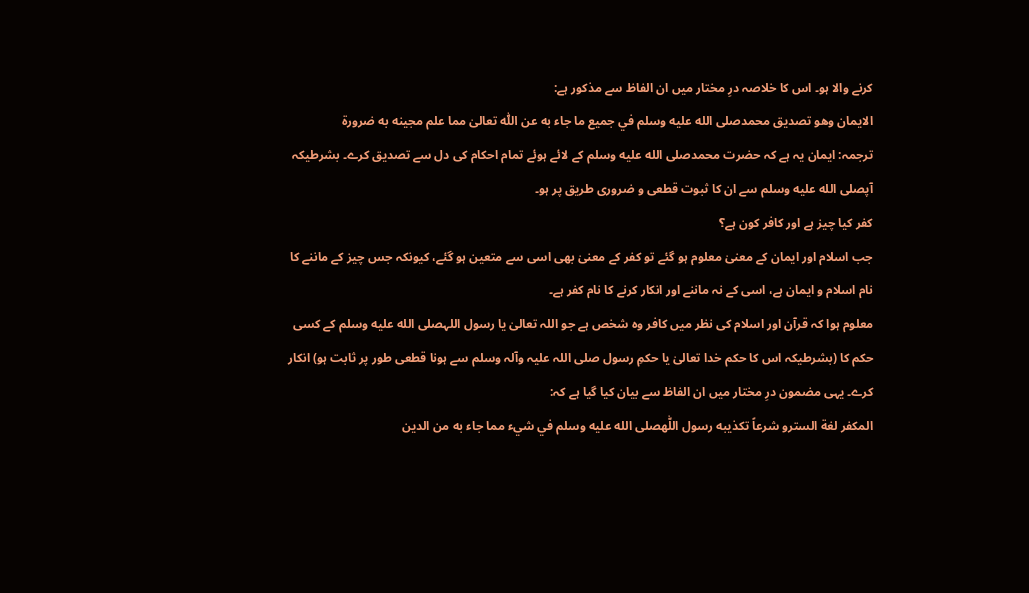کرنے والا ہو۔ اس کا خلاصہ درِ مختار میں ان الفاظ سے مذکور ہے:
الايمان وهو تصديق محمدصلى الله عليه وسلم في جميع ما جاء به عن اللّٰه تعالىٰ مما علم مجينه به ضرورة
ترجمہ: ایمان یہ ہے کہ حضرت محمدصلى الله عليه وسلم کے لائے ہوئے تمام احکام کی دل سے تصدیق کرے۔ بشرطیکہ آپصلى الله عليه وسلم سے ان کا ثبوت قطعی و ضروری طریق پر ہو۔
کفر کیا چیز ہے اور کافر کون ہے؟
جب اسلام اور ایمان کے معنیٰ معلوم ہو گئے تو کفر کے معنیٰ بھی اسی سے متعین ہو گئے، کیونکہ جس چیز کے ماننے کا نام اسلام و ایمان ہے، اسی کے نہ ماننے اور انکار کرنے کا نام کفر ہے۔
معلوم ہوا کہ قرآن اور اسلام کی نظر میں کافر وہ شخص ہے جو اللہ تعالیٰ یا رسول اللہصلى الله عليه وسلم کے کسی حکم کا (بشرطیکہ اس کا حکم خدا تعالیٰ یا حکمِ رسول صلی اللہ علیہ وآلہ وسلم سے ہونا قطعی طور پر ثابت ہو) انکار کرے۔ یہی مضمون درِ مختار میں ان الفاظ سے بیان کیا گیا ہے کہ:
المكفر لغة السترو شرعاً تكذيبه رسول اللّٰهصلى الله عليه وسلم في شيء مما جاء به من الدين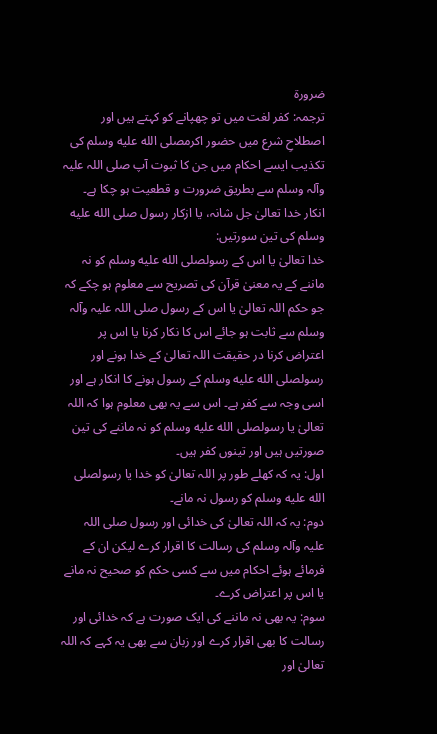ضرورة
ترجمہ: کفر لغت میں تو چھپانے کو کہتے ہیں اور اصطلاحِ شرع میں حضور اکرمصلى الله عليه وسلم کی تکذیب ایسے احکام میں جن کا ثبوت آپ صلی اللہ علیہ وآلہ وسلم سے بطریق ضرورت و قطعیت ہو چکا ہے۔
انکار خدا تعالیٰ جل شانہ، یا ازکار رسول صلى الله عليه وسلم کی تین سورتیں:
خدا تعالیٰ یا اس کے رسولصلى الله عليه وسلم کو نہ ماننے کے یہ معنیٰ قرآن کی تصریح سے معلوم ہو چکے کہ جو حکم اللہ تعالیٰ یا اس کے رسول صلی اللہ علیہ وآلہ وسلم سے ثابت ہو جائے اس کا نکار کرنا یا اس پر اعتراض کرنا در حقیقت اللہ تعالیٰ کے خدا ہونے اور رسولصلى الله عليه وسلم کے رسول ہونے کا انکار ہے اور اسی وجہ سے کفر ہے۔ اس سے یہ بھی معلوم ہوا کہ اللہ تعالیٰ یا رسولصلى الله عليه وسلم کو نہ ماننے کی تین صورتیں ہیں اور تینوں کفر ہیں۔
اول: یہ کہ کھلے طور پر اللہ تعالیٰ کو خدا یا رسولصلى الله عليه وسلم کو رسول نہ مانے۔
دوم: یہ کہ اللہ تعالیٰ کی خدائی اور رسول صلی اللہ علیہ وآلہ وسلم کی رسالت کا اقرار کرے لیکن ان کے فرمائے ہوئے احکام میں سے کسی حکم کو صحیح نہ مانے یا اس پر اعتراض کرے۔
سوم: یہ بھی نہ ماننے کی ایک صورت ہے کہ خدائی اور رسالت کا بھی اقرار کرے اور زبان سے بھی یہ کہے کہ اللہ تعالیٰ اور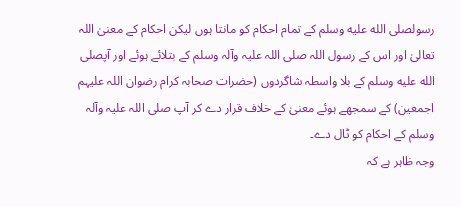رسولصلى الله عليه وسلم کے تمام احکام کو مانتا ہوں لیکن احکام کے معنیٰ اللہ تعالیٰ اور اس کے رسول اللہ صلی اللہ علیہ وآلہ وسلم کے بتلائے ہوئے اور آپصلى الله عليه وسلم کے بلا واسطہ شاگردوں (حضرات صحابہ کرام رضوان اللہ علیہم اجمعین) کے سمجھے ہوئے معنیٰ کے خلاف قرار دے کر آپ صلی اللہ علیہ وآلہ وسلم کے احکام کو ٹال دے۔
وجہ ظاہر ہے کہ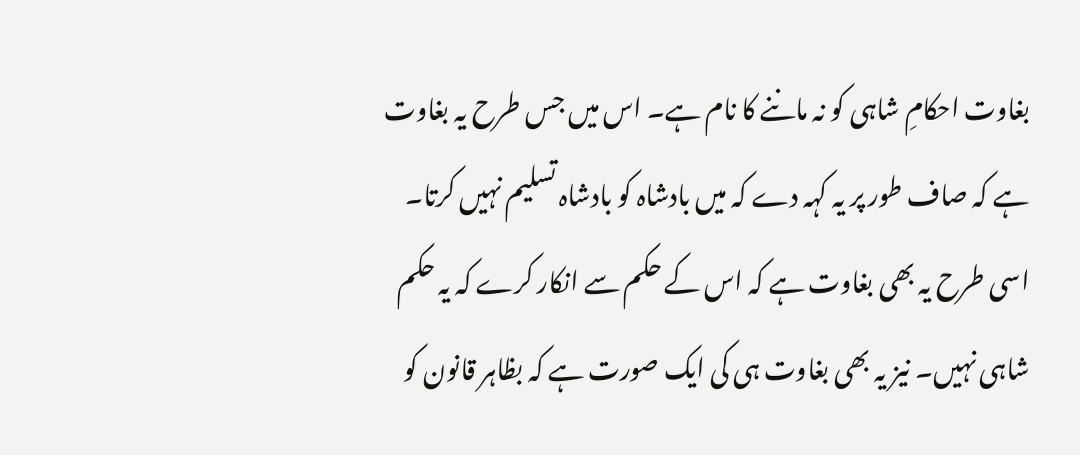بغاوت احکامِ شاہی کو نہ ماننے کا نام ہے۔ اس میں جس طرح یہ بغاوت ہے کہ صاف طور پر یہ کہہ دے کہ میں بادشاہ کو بادشاہ تسلیم نہیں کرتا۔ اسی طرح یہ بھی بغاوت ہے کہ اس کے حکم سے انکار کرے کہ یہ حکم شاہی نہیں۔ نیز یہ بھی بغاوت ہی کی ایک صورت ہے کہ بظاہر قانون کو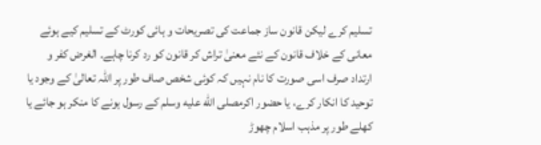تسلیم کرے لیکن قانون ساز جماعت کی تصریحات و ہائی کورٹ کے تسلیم کیے ہوئے معانی کے خلاف قانون کے نئے معنیٰ تراش کر قانون کو رد کرنا چاہے۔ الغرض کفر و ارتداد صرف اسی صورت کا نام نہیں کہ کوئی شخص صاف طور پر اللہ تعالیٰ کے وجود یا توحید کا انکار کرے، یا حضور اکرمصلى الله عليه وسلم کے رسول ہونے کا منکر ہو جائے یا کھلے طور پر مذہب اسلام چھوڑ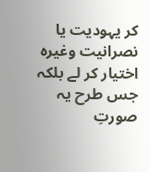کر یہودیت یا نصرانیت وغیرہ اختیار کر لے بلکہ جس طرح یہ صورتِ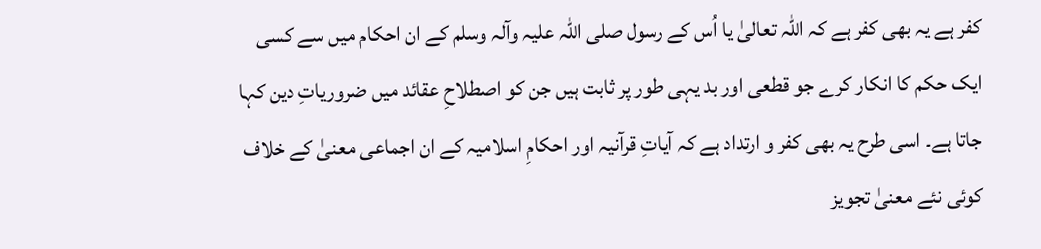کفر ہے یہ بھی کفر ہے کہ اللہ تعالیٰ یا اُس کے رسول صلی اللہ علیہ وآلہ وسلم کے ان احکام میں سے کسی ایک حکم کا انکار کرے جو قطعی اور بد یہی طور پر ثابت ہیں جن کو اصطلاحِ عقائد میں ضروریاتِ دین کہا جاتا ہے۔ اسی طرح یہ بھی کفر و ارتداد ہے کہ آیاتِ قرآنیہ اور احکامِ اسلامیہ کے ان اجماعی معنیٰ کے خلاف کوئی نئے معنیٰ تجویز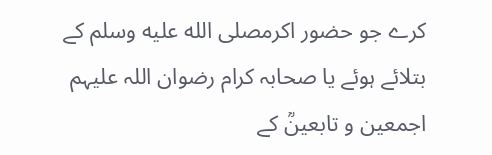کرے جو حضور اکرمصلى الله عليه وسلم کے بتلائے ہوئے یا صحابہ کرام رضوان اللہ علیہم اجمعین و تابعینؒ کے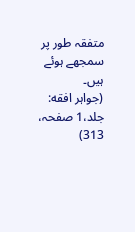متفقہ طور پر سمجھے ہوئے ہیں۔
(جواہر افقه: جلد،1 صفحہ، 313)